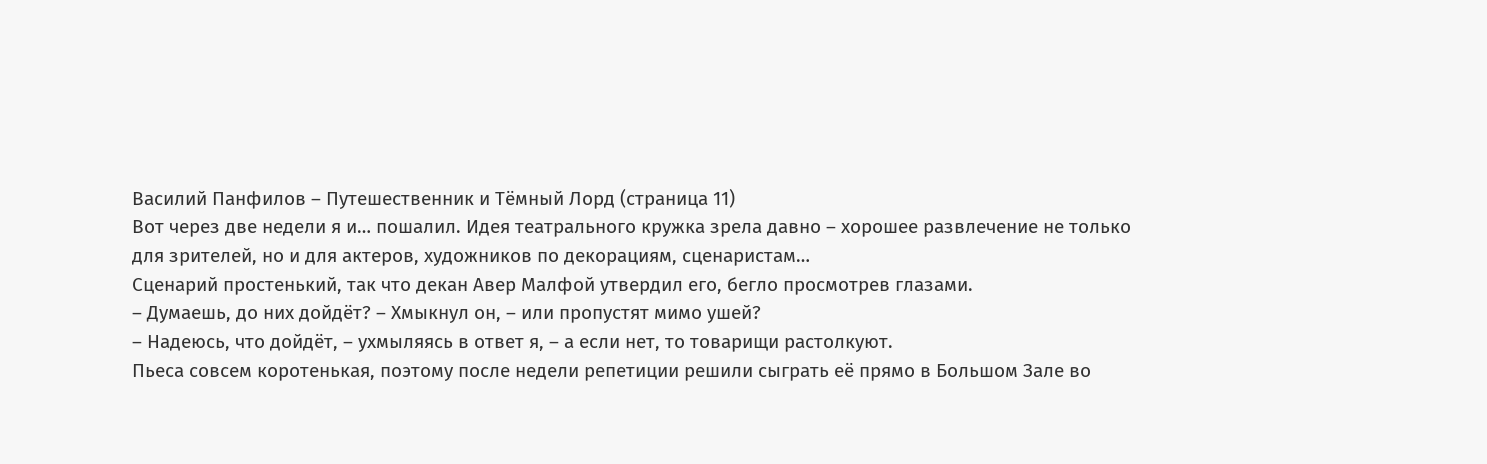Василий Панфилов – Путешественник и Тёмный Лорд (страница 11)
Вот через две недели я и… пошалил. Идея театрального кружка зрела давно – хорошее развлечение не только для зрителей, но и для актеров, художников по декорациям, сценаристам…
Сценарий простенький, так что декан Авер Малфой утвердил его, бегло просмотрев глазами.
– Думаешь, до них дойдёт? – Хмыкнул он, – или пропустят мимо ушей?
– Надеюсь, что дойдёт, – ухмыляясь в ответ я, – а если нет, то товарищи растолкуют.
Пьеса совсем коротенькая, поэтому после недели репетиции решили сыграть её прямо в Большом Зале во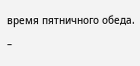время пятничного обеда.
–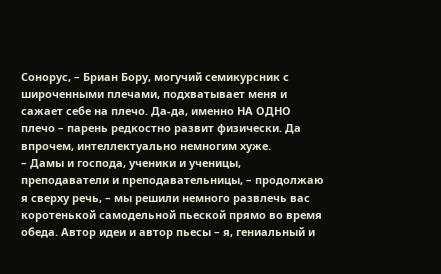Сонорус, – Бриан Бору, могучий семикурсник с широченными плечами, подхватывает меня и сажает себе на плечо. Да-да, именно НА ОДНО плечо – парень редкостно развит физически. Да впрочем, интеллектуально немногим хуже.
– Дамы и господа, ученики и ученицы, преподаватели и преподавательницы, – продолжаю я сверху речь, – мы решили немного развлечь вас коротенькой самодельной пьеской прямо во время обеда. Автор идеи и автор пьесы – я, гениальный и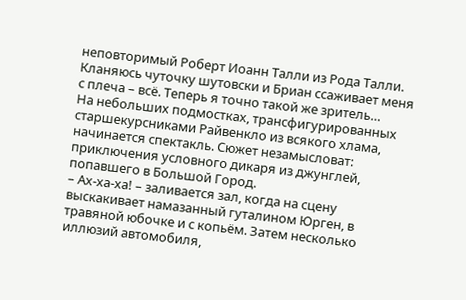неповторимый Роберт Иоанн Талли из Рода Талли.
Кланяюсь чуточку шутовски и Бриан ссаживает меня с плеча – всё. Теперь я точно такой же зритель…
На небольших подмостках, трансфигурированных старшекурсниками Райвенкло из всякого хлама, начинается спектакль. Сюжет незамысловат: приключения условного дикаря из джунглей, попавшего в Большой Город.
– Ах-ха-ха! – заливается зал, когда на сцену выскакивает намазанный гуталином Юрген, в травяной юбочке и с копьём. Затем несколько иллюзий автомобиля,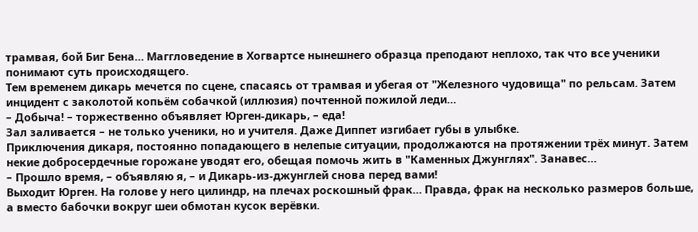трамвая, бой Биг Бена… Маггловедение в Хогвартсе нынешнего образца преподают неплохо, так что все ученики понимают суть происходящего.
Тем временем дикарь мечется по сцене, спасаясь от трамвая и убегая от "Железного чудовища" по рельсам. Затем инцидент с заколотой копьём собачкой (иллюзия) почтенной пожилой леди…
– Добыча! – торжественно объявляет Юрген-дикарь, – еда!
Зал заливается – не только ученики, но и учителя. Даже Диппет изгибает губы в улыбке.
Приключения дикаря, постоянно попадающего в нелепые ситуации, продолжаются на протяжении трёх минут. Затем некие добросердечные горожане уводят его, обещая помочь жить в "Каменных Джунглях". Занавес…
– Прошло время, – объявляю я, – и Дикарь-из-джунглей снова перед вами!
Выходит Юрген. На голове у него цилиндр, на плечах роскошный фрак… Правда, фрак на несколько размеров больше, а вместо бабочки вокруг шеи обмотан кусок верёвки.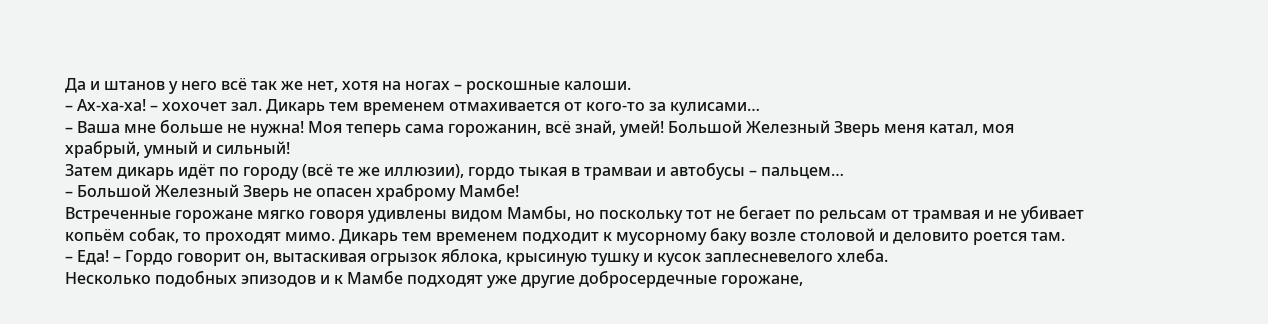Да и штанов у него всё так же нет, хотя на ногах – роскошные калоши.
– Ах-ха-ха! – хохочет зал. Дикарь тем временем отмахивается от кого-то за кулисами…
– Ваша мне больше не нужна! Моя теперь сама горожанин, всё знай, умей! Большой Железный Зверь меня катал, моя храбрый, умный и сильный!
Затем дикарь идёт по городу (всё те же иллюзии), гордо тыкая в трамваи и автобусы – пальцем…
– Большой Железный Зверь не опасен храброму Мамбе!
Встреченные горожане мягко говоря удивлены видом Мамбы, но поскольку тот не бегает по рельсам от трамвая и не убивает копьём собак, то проходят мимо. Дикарь тем временем подходит к мусорному баку возле столовой и деловито роется там.
– Еда! – Гордо говорит он, вытаскивая огрызок яблока, крысиную тушку и кусок заплесневелого хлеба.
Несколько подобных эпизодов и к Мамбе подходят уже другие добросердечные горожане,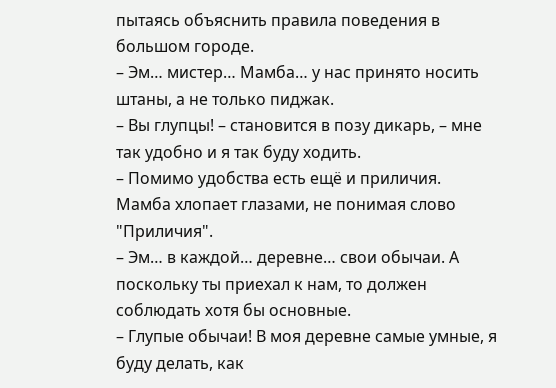пытаясь объяснить правила поведения в большом городе.
– Эм… мистер… Мамба… у нас принято носить штаны, а не только пиджак.
– Вы глупцы! – становится в позу дикарь, – мне так удобно и я так буду ходить.
– Помимо удобства есть ещё и приличия.
Мамба хлопает глазами, не понимая слово "Приличия".
– Эм… в каждой… деревне… свои обычаи. А поскольку ты приехал к нам, то должен соблюдать хотя бы основные.
– Глупые обычаи! В моя деревне самые умные, я буду делать, как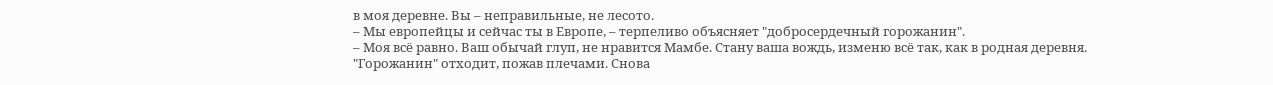в моя деревне. Вы – неправильные, не лесото.
– Мы европейцы и сейчас ты в Европе, – терпеливо объясняет "добросердечный горожанин".
– Моя всё равно. Ваш обычай глуп, не нравится Мамбе. Стану ваша вождь, изменю всё так, как в родная деревня.
"Горожанин" отходит, пожав плечами. Снова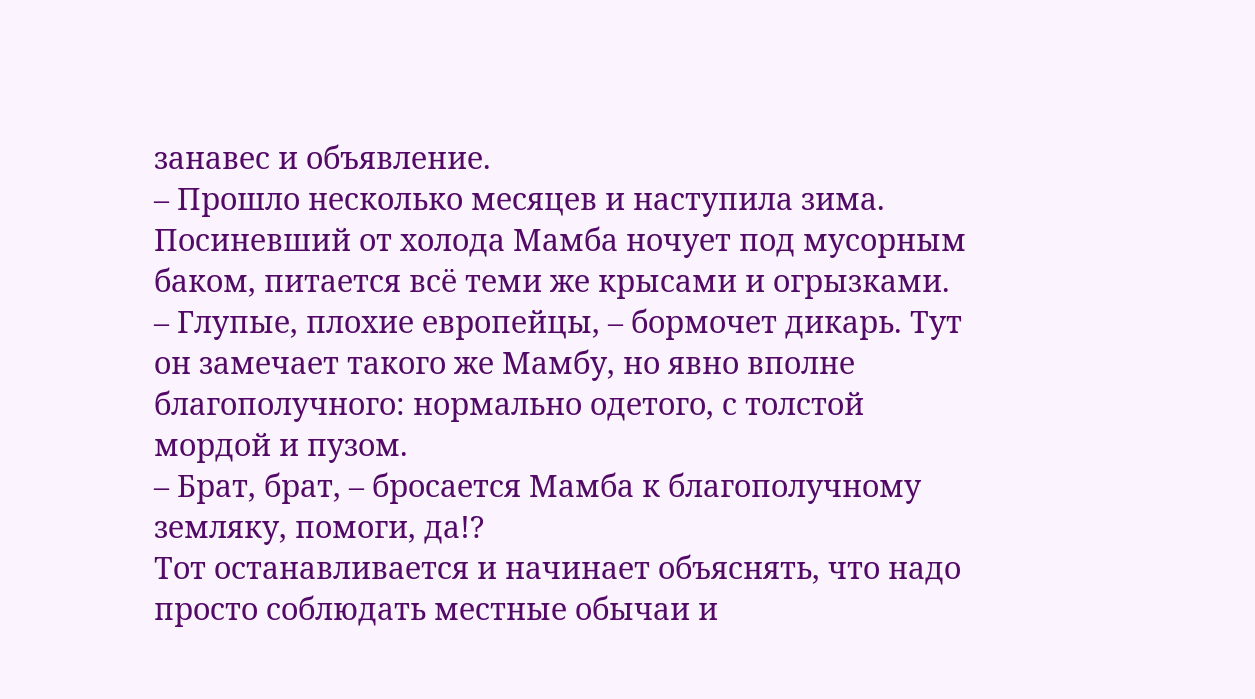занавес и объявление.
– Прошло несколько месяцев и наступила зима.
Посиневший от холода Мамба ночует под мусорным баком, питается всё теми же крысами и огрызками.
– Глупые, плохие европейцы, – бормочет дикарь. Тут он замечает такого же Мамбу, но явно вполне благополучного: нормально одетого, с толстой мордой и пузом.
– Брат, брат, – бросается Мамба к благополучному земляку, помоги, да!?
Тот останавливается и начинает объяснять, что надо просто соблюдать местные обычаи и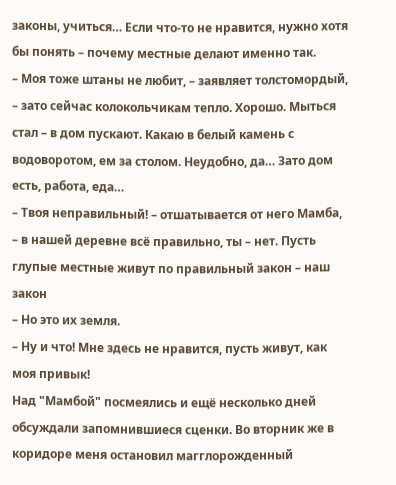законы, учиться… Если что-то не нравится, нужно хотя бы понять – почему местные делают именно так.
– Моя тоже штаны не любит, – заявляет толстомордый, – зато сейчас колокольчикам тепло. Хорошо. Мыться стал – в дом пускают. Какаю в белый камень с водоворотом, ем за столом. Неудобно, да… Зато дом есть, работа, еда…
– Твоя неправильный! – отшатывается от него Мамба, – в нашей деревне всё правильно, ты – нет. Пусть глупые местные живут по правильный закон – наш закон
– Но это их земля.
– Ну и что! Мне здесь не нравится, пусть живут, как моя привык!
Над "Мамбой" посмеялись и ещё несколько дней обсуждали запомнившиеся сценки. Во вторник же в коридоре меня остановил магглорожденный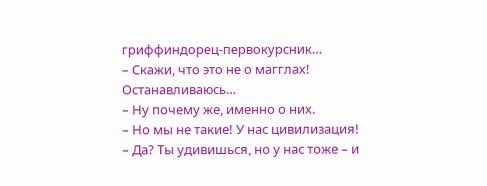гриффиндорец-первокурсник…
– Скажи, что это не о магглах!
Останавливаюсь…
– Ну почему же, именно о них.
– Но мы не такие! У нас цивилизация!
– Да? Ты удивишься, но у нас тоже – и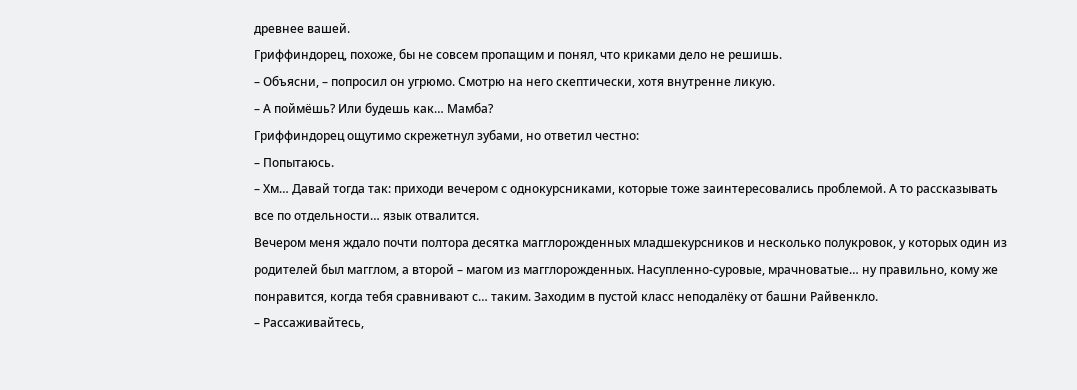древнее вашей.
Гриффиндорец, похоже, бы не совсем пропащим и понял, что криками дело не решишь.
– Объясни, – попросил он угрюмо. Смотрю на него скептически, хотя внутренне ликую.
– А поймёшь? Или будешь как… Мамба?
Гриффиндорец ощутимо скрежетнул зубами, но ответил честно:
– Попытаюсь.
– Хм… Давай тогда так: приходи вечером с однокурсниками, которые тоже заинтересовались проблемой. А то рассказывать все по отдельности… язык отвалится.
Вечером меня ждало почти полтора десятка магглорожденных младшекурсников и несколько полукровок, у которых один из родителей был магглом, а второй – магом из магглорожденных. Насупленно-суровые, мрачноватые… ну правильно, кому же понравится, когда тебя сравнивают с… таким. Заходим в пустой класс неподалёку от башни Райвенкло.
– Рассаживайтесь,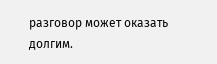разговор может оказать долгим.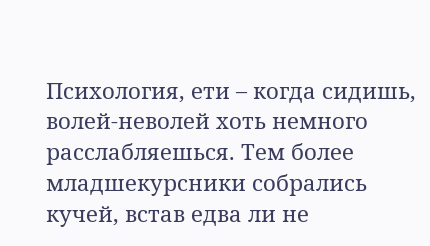Психология, ети – когда сидишь, волей-неволей хоть немного расслабляешься. Тем более младшекурсники собрались кучей, встав едва ли не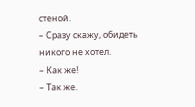стеной.
– Сразу скажу, обидеть никого не хотел.
– Как же!
– Так же.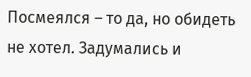Посмеялся – то да, но обидеть не хотел. Задумались и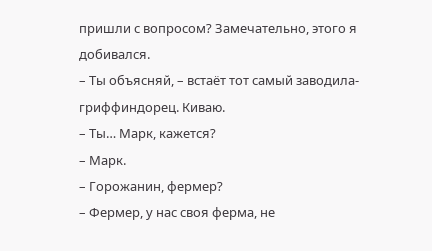пришли с вопросом? Замечательно, этого я добивался.
– Ты объясняй, – встаёт тот самый заводила-гриффиндорец. Киваю.
– Ты… Марк, кажется?
– Марк.
– Горожанин, фермер?
– Фермер, у нас своя ферма, не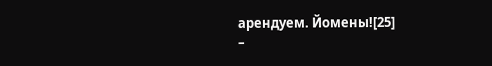арендуем. Йомены![25]
–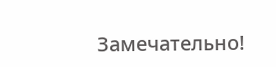Замечательно!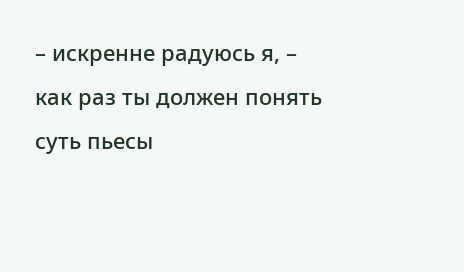– искренне радуюсь я, – как раз ты должен понять суть пьесы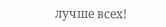лучше всех!